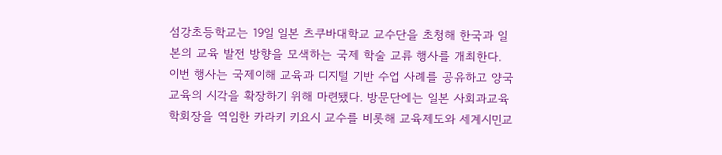섬강초등학교는 19일 일본 츠쿠바대학교 교수단을 초청해 한국과 일본의 교육 발전 방향을 모색하는 국제 학술 교류 행사를 개최한다.
이번 행사는 국제이해 교육과 디지털 기반 수업 사례를 공유하고 양국 교육의 시각을 확장하기 위해 마련됐다. 방문단에는 일본 사회과교육학회장을 역임한 카라키 키요시 교수를 비롯해 교육제도와 세계시민교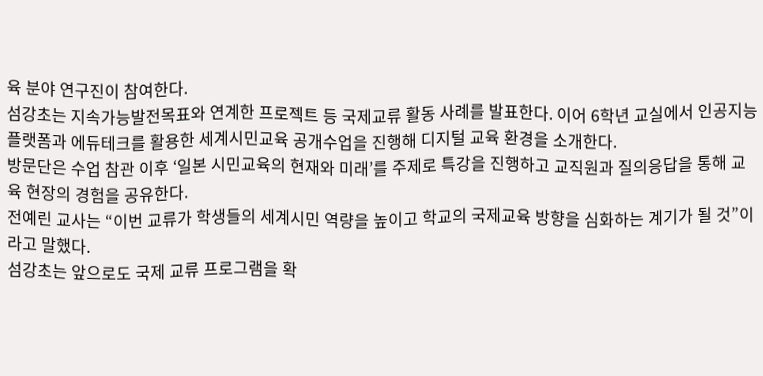육 분야 연구진이 참여한다.
섬강초는 지속가능발전목표와 연계한 프로젝트 등 국제교류 활동 사례를 발표한다. 이어 6학년 교실에서 인공지능 플랫폼과 에듀테크를 활용한 세계시민교육 공개수업을 진행해 디지털 교육 환경을 소개한다.
방문단은 수업 참관 이후 ‘일본 시민교육의 현재와 미래’를 주제로 특강을 진행하고 교직원과 질의응답을 통해 교육 현장의 경험을 공유한다.
전예린 교사는 “이번 교류가 학생들의 세계시민 역량을 높이고 학교의 국제교육 방향을 심화하는 계기가 될 것”이라고 말했다.
섬강초는 앞으로도 국제 교류 프로그램을 확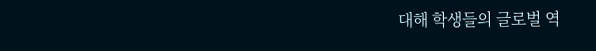대해 학생들의 글로벌 역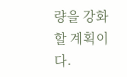량을 강화할 계획이다.